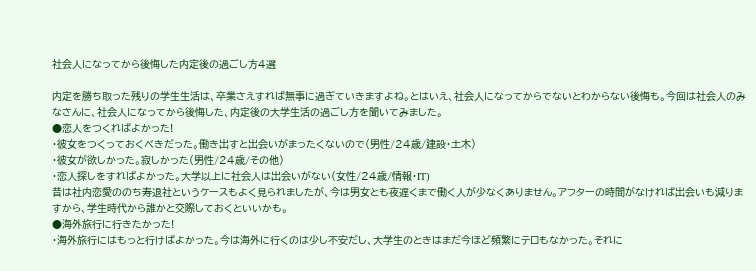社会人になってから後悔した内定後の過ごし方4選

内定を勝ち取った残りの学生生活は、卒業さえすれば無事に過ぎていきますよね。とはいえ、社会人になってからでないとわからない後悔も。今回は社会人のみなさんに、社会人になってから後悔した、内定後の大学生活の過ごし方を聞いてみました。
●恋人をつくればよかった!
・彼女をつくっておくべきだった。働き出すと出会いがまったくないので(男性/24歳/建設・土木)
・彼女が欲しかった。寂しかった(男性/24歳/その他)
・恋人探しをすればよかった。大学以上に社会人は出会いがない(女性/24歳/情報・IT)
昔は社内恋愛ののち寿退社というケースもよく見られましたが、今は男女とも夜遅くまで働く人が少なくありません。アフターの時間がなければ出会いも減りますから、学生時代から誰かと交際しておくといいかも。
●海外旅行に行きたかった!
・海外旅行にはもっと行けばよかった。今は海外に行くのは少し不安だし、大学生のときはまだ今ほど頻繁にテロもなかった。それに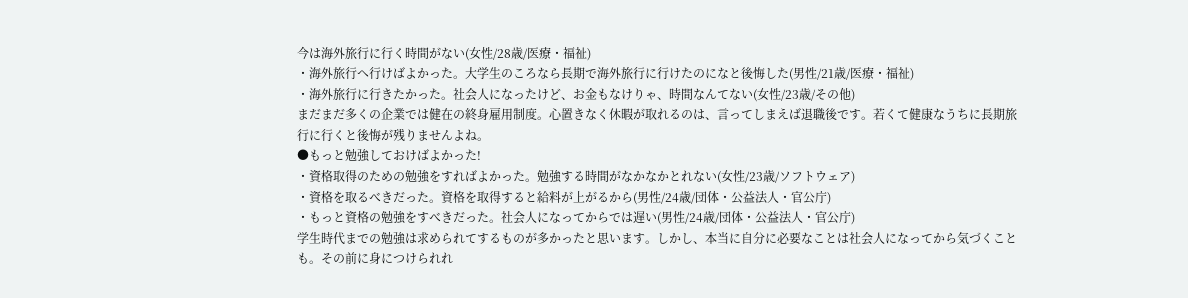今は海外旅行に行く時間がない(女性/28歳/医療・福祉)
・海外旅行へ行けばよかった。大学生のころなら長期で海外旅行に行けたのになと後悔した(男性/21歳/医療・福祉)
・海外旅行に行きたかった。社会人になったけど、お金もなけりゃ、時間なんてない(女性/23歳/その他)
まだまだ多くの企業では健在の終身雇用制度。心置きなく休暇が取れるのは、言ってしまえば退職後です。若くて健康なうちに長期旅行に行くと後悔が残りませんよね。
●もっと勉強しておけばよかった!
・資格取得のための勉強をすればよかった。勉強する時間がなかなかとれない(女性/23歳/ソフトウェア)
・資格を取るべきだった。資格を取得すると給料が上がるから(男性/24歳/団体・公益法人・官公庁)
・もっと資格の勉強をすべきだった。社会人になってからでは遅い(男性/24歳/団体・公益法人・官公庁)
学生時代までの勉強は求められてするものが多かったと思います。しかし、本当に自分に必要なことは社会人になってから気づくことも。その前に身につけられれ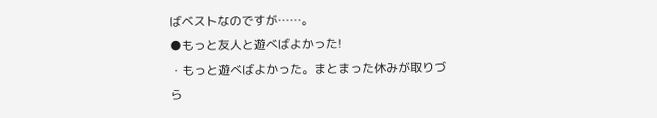ばベストなのですが……。
●もっと友人と遊べばよかった!
・もっと遊べばよかった。まとまった休みが取りづら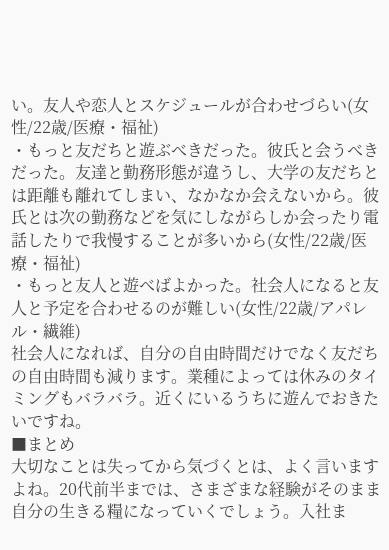い。友人や恋人とスケジュールが合わせづらい(女性/22歳/医療・福祉)
・もっと友だちと遊ぶべきだった。彼氏と会うべきだった。友達と勤務形態が違うし、大学の友だちとは距離も離れてしまい、なかなか会えないから。彼氏とは次の勤務などを気にしながらしか会ったり電話したりで我慢することが多いから(女性/22歳/医療・福祉)
・もっと友人と遊べばよかった。社会人になると友人と予定を合わせるのが難しい(女性/22歳/アパレル・繊維)
社会人になれば、自分の自由時間だけでなく友だちの自由時間も減ります。業種によっては休みのタイミングもバラバラ。近くにいるうちに遊んでおきたいですね。
■まとめ
大切なことは失ってから気づくとは、よく言いますよね。20代前半までは、さまざまな経験がそのまま自分の生きる糧になっていくでしょう。入社ま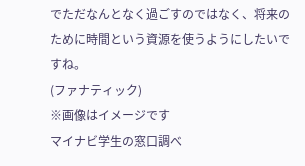でただなんとなく過ごすのではなく、将来のために時間という資源を使うようにしたいですね。
(ファナティック)
※画像はイメージです
マイナビ学生の窓口調べ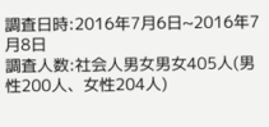調査日時:2016年7月6日~2016年7月8日
調査人数:社会人男女男女405人(男性200人、女性204人)